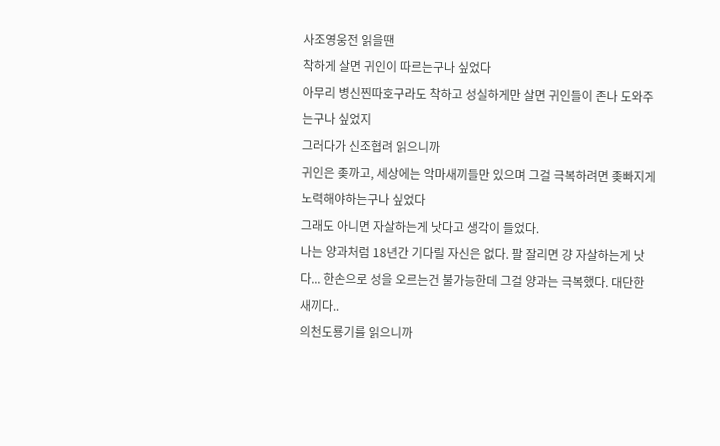사조영웅전 읽을땐
착하게 살면 귀인이 따르는구나 싶었다
아무리 병신찐따호구라도 착하고 성실하게만 살면 귀인들이 존나 도와주는구나 싶었지
그러다가 신조협려 읽으니까
귀인은 좆까고, 세상에는 악마새끼들만 있으며 그걸 극복하려면 좆빠지게 노력해야하는구나 싶었다
그래도 아니면 자살하는게 낫다고 생각이 들었다.
나는 양과처럼 18년간 기다릴 자신은 없다. 팔 잘리면 걍 자살하는게 낫다... 한손으로 성을 오르는건 불가능한데 그걸 양과는 극복했다. 대단한 새끼다..
의천도룡기를 읽으니까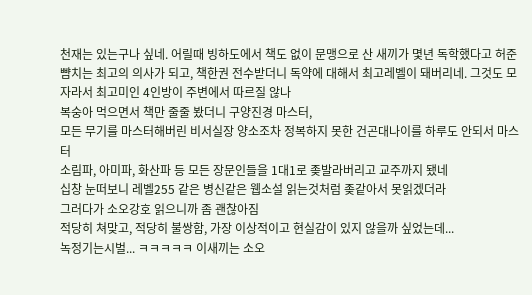천재는 있는구나 싶네. 어릴때 빙하도에서 책도 없이 문맹으로 산 새끼가 몇년 독학했다고 허준 뺨치는 최고의 의사가 되고, 책한권 전수받더니 독약에 대해서 최고레벨이 돼버리네. 그것도 모자라서 최고미인 4인방이 주변에서 따르질 않나
복숭아 먹으면서 책만 줄줄 봤더니 구양진경 마스터,
모든 무기를 마스터해버린 비서실장 양소조차 정복하지 못한 건곤대나이를 하루도 안되서 마스터
소림파, 아미파, 화산파 등 모든 장문인들을 1대1로 좆발라버리고 교주까지 됐네
십창 눈떠보니 레벨255 같은 병신같은 웹소설 읽는것처럼 좆같아서 못읽겠더라
그러다가 소오강호 읽으니까 좀 괜찮아짐
적당히 쳐맞고, 적당히 불쌍함, 가장 이상적이고 현실감이 있지 않을까 싶었는데...
녹정기는시벌... ㅋㅋㅋㅋㅋ 이새끼는 소오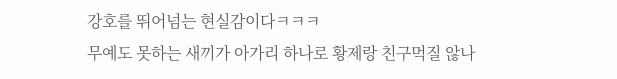강호를 뛰어넘는 현실감이다ㅋㅋㅋ
무예도 못하는 새끼가 아가리 하나로 황제랑 친구먹질 않나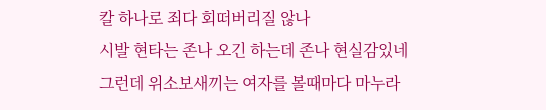칼 하나로 죄다 회떠버리질 않나
시발 현타는 존나 오긴 하는데 존나 현실감있네
그런데 위소보새끼는 여자를 볼때마다 마누라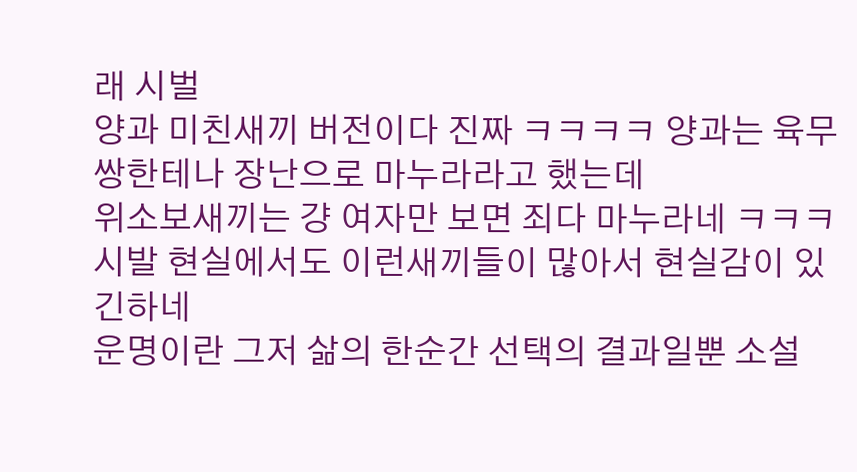래 시벌
양과 미친새끼 버전이다 진짜 ㅋㅋㅋㅋ 양과는 육무쌍한테나 장난으로 마누라라고 했는데
위소보새끼는 걍 여자만 보면 죄다 마누라네 ㅋㅋㅋ 시발 현실에서도 이런새끼들이 많아서 현실감이 있긴하네
운명이란 그저 삶의 한순간 선택의 결과일뿐 소설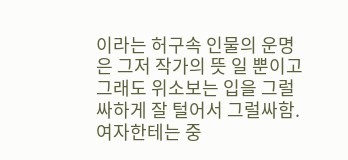이라는 허구속 인물의 운명은 그저 작가의 뜻 일 뿐이고
그래도 위소보는 입을 그럴싸하게 잘 털어서 그럴싸함. 여자한테는 중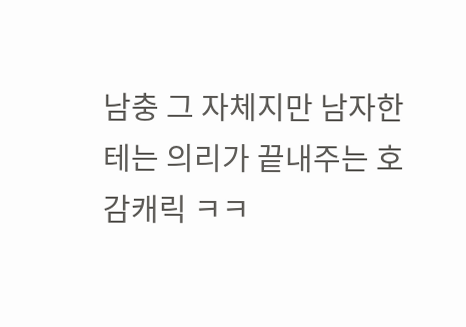남충 그 자체지만 남자한테는 의리가 끝내주는 호감캐릭 ㅋㅋ